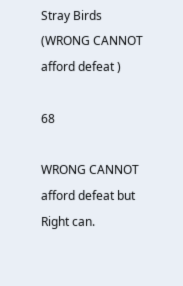Stray Birds (WRONG CANNOT afford defeat )

68

WRONG CANNOT afford defeat but Right can.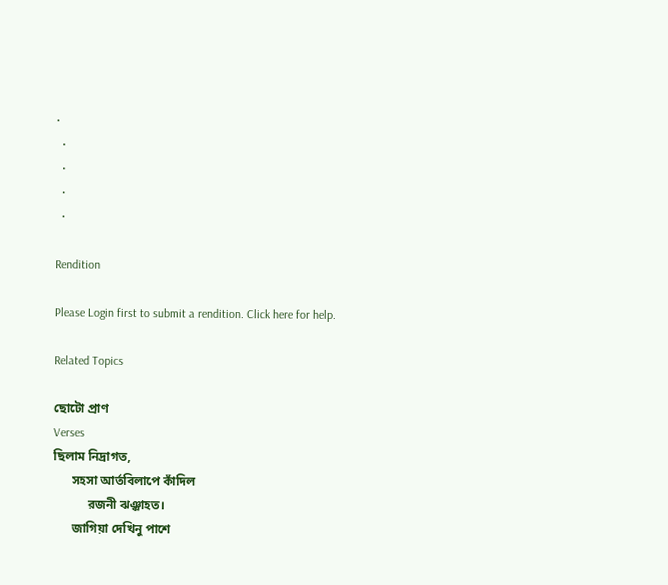•
  •
  •
  •
  •

Rendition

Please Login first to submit a rendition. Click here for help.

Related Topics

ছোটো প্রাণ
Verses
ছিলাম নিদ্রাগত,
      সহসা আর্তবিলাপে কাঁদিল
           রজনী ঝঞ্ঝাহত।
      জাগিয়া দেখিনু পাশে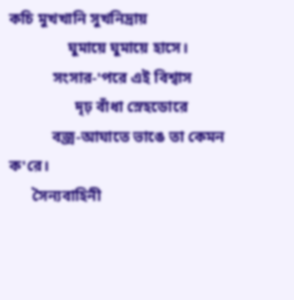কচি মুখখানি সুখনিদ্রায়
               ঘুমায়ে ঘুমায়ে হাসে।
           সংসার-'পরে এই বিশ্বাস
                 দৃঢ় বাঁধা স্নেহডোরে
           বজ্র-আঘাতে ভাঙে তা কেমন ক'রে।
      সৈন্যবাহিনী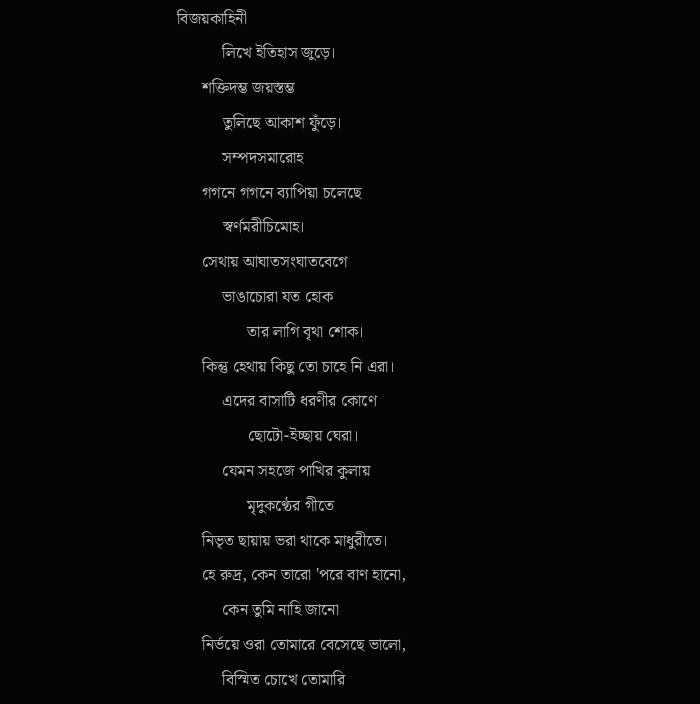বিজয়কাহিনী
           লিখে ইতিহাস জুড়ে।
      শক্তিদম্ভ জয়স্তম্ভ
           তুলিছে আকাশ ফুঁড়ে।
           সম্পদসমারোহ
      গগনে গগনে ব্যাপিয়া চলেছে
           স্বর্ণমরীচিমোহ।
      সেথায় আঘাতসংঘাতবেগে
           ভাঙাচোরা যত হোক
                 তার লাগি বৃথা শোক।
      কিন্তু হেথায় কিছু তো চাহে নি এরা।
           এদের বাসাটি ধরণীর কোণে
                 ছোটো-ইচ্ছায় ঘেরা।
           যেমন সহজে পাখির কুলায়
                 মৃদুকণ্ঠের গীতে
      নিভৃত ছায়ায় ভরা থাকে মাধুরীতে।
      হে রুদ্র, কেন তারো 'পরে বাণ হানো,
           কেন তুমি নাহি জানো
      নির্ভয়ে ওরা তোমারে বেসেছে ভালো,
           বিস্মিত চোখে তোমারি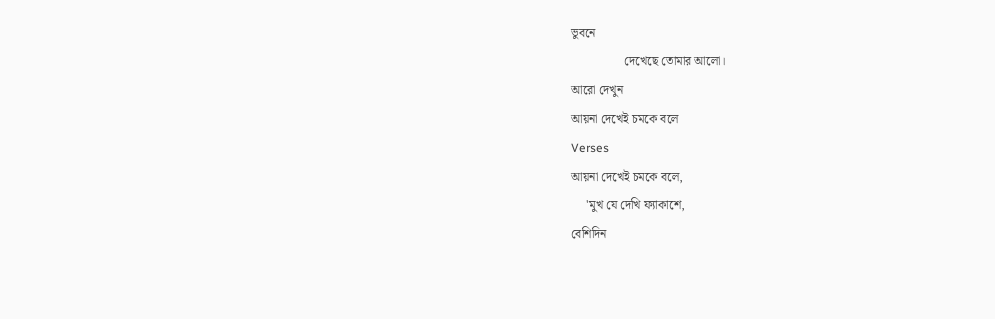ভুবনে
                 দেখেছে তোমার আলো।
আরো দেখুন
আয়না দেখেই চমকে বলে
Verses
আয়না দেখেই চমকে বলে,
     'মুখ যে দেখি ফ্যাকাশে,
বেশিদিন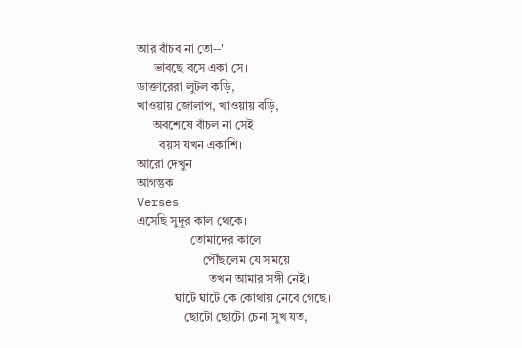আর বাঁচব না তো--'
     ভাবছে বসে একা সে।
ডাক্তারেরা লুটল কড়ি,
খাওয়ায় জোলাপ, খাওয়ায় বড়ি,
     অবশেষে বাঁচল না সেই
       বয়স যখন একাশি।
আরো দেখুন
আগন্তুক
Verses
এসেছি সুদূর কাল থেকে।
                 তোমাদের কালে
                     পৌঁছলেম যে সময়ে
                       তখন আমার সঙ্গী নেই।
            ঘাটে ঘাটে কে কোথায় নেবে গেছে।
               ছোটো ছোটো চেনা সুখ যত,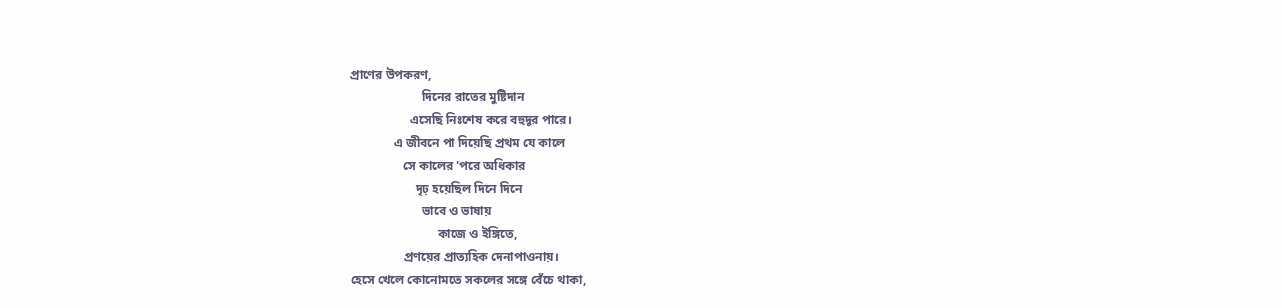প্রাণের উপকরণ,
                       দিনের রাতের মুষ্টিদান
                   এসেছি নিঃশেষ করে বহুদূর পারে।
              এ জীবনে পা দিয়েছি প্রথম যে কালে
                 সে কালের 'পরে অধিকার
                     দৃঢ় হয়েছিল দিনে দিনে
                       ভাবে ও ভাষায়
                            কাজে ও ইঙ্গিতে,
                 প্রণয়ের প্রাত্যহিক দেনাপাওনায়।
হেসে খেলে কোনোমতে সকলের সঙ্গে বেঁচে থাকা,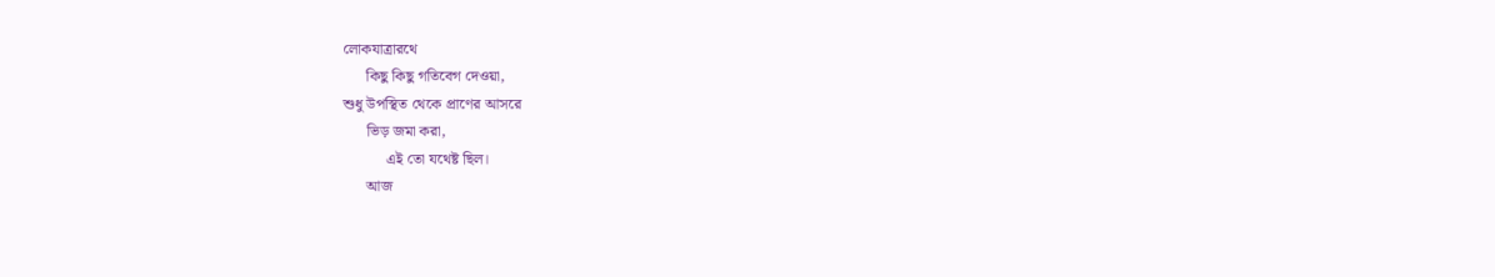লোকযাত্রারথে
      কিছু কিছু গতিবেগ দেওয়া,
শুধু উপস্থিত থেকে প্রাণের আসরে
      ভিড় জমা করা,
           এই তো যথেষ্ট ছিল।
      আজ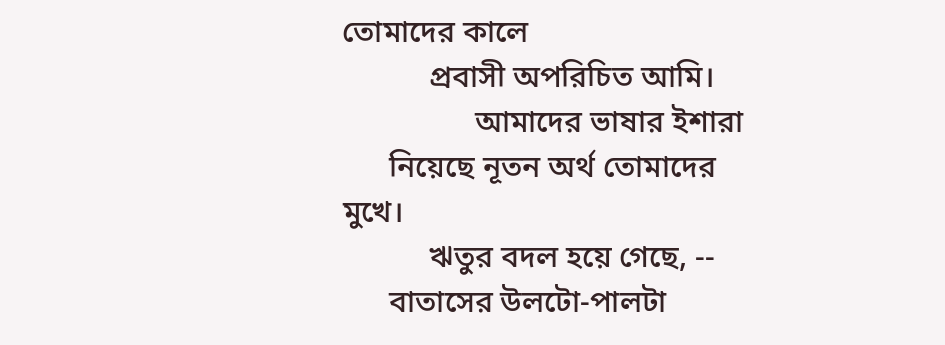তোমাদের কালে
           প্রবাসী অপরিচিত আমি।
                 আমাদের ভাষার ইশারা
      নিয়েছে নূতন অর্থ তোমাদের মুখে।
           ঋতুর বদল হয়ে গেছে, --
      বাতাসের উলটো-পালটা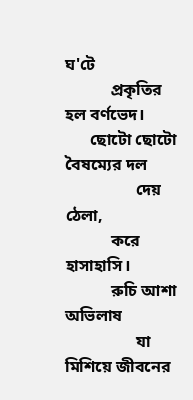ঘ'টে
           প্রকৃতির হল বর্ণভেদ।
      ছোটো ছোটো বৈষম্যের দল
                 দেয় ঠেলা,
           করে হাসাহাসি।
           রুচি আশা অভিলাষ
                 যা মিশিয়ে জীবনের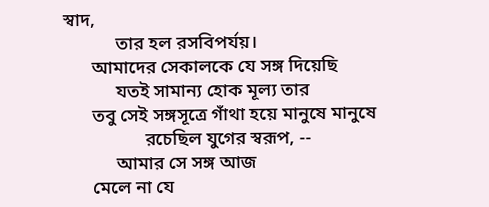স্বাদ,
           তার হল রসবিপর্যয়।
      আমাদের সেকালকে যে সঙ্গ দিয়েছি
           যতই সামান্য হোক মূল্য তার
      তবু সেই সঙ্গসূত্রে গাঁথা হয়ে মানুষে মানুষে
                 রচেছিল যুগের স্বরূপ, --
           আমার সে সঙ্গ আজ
      মেলে না যে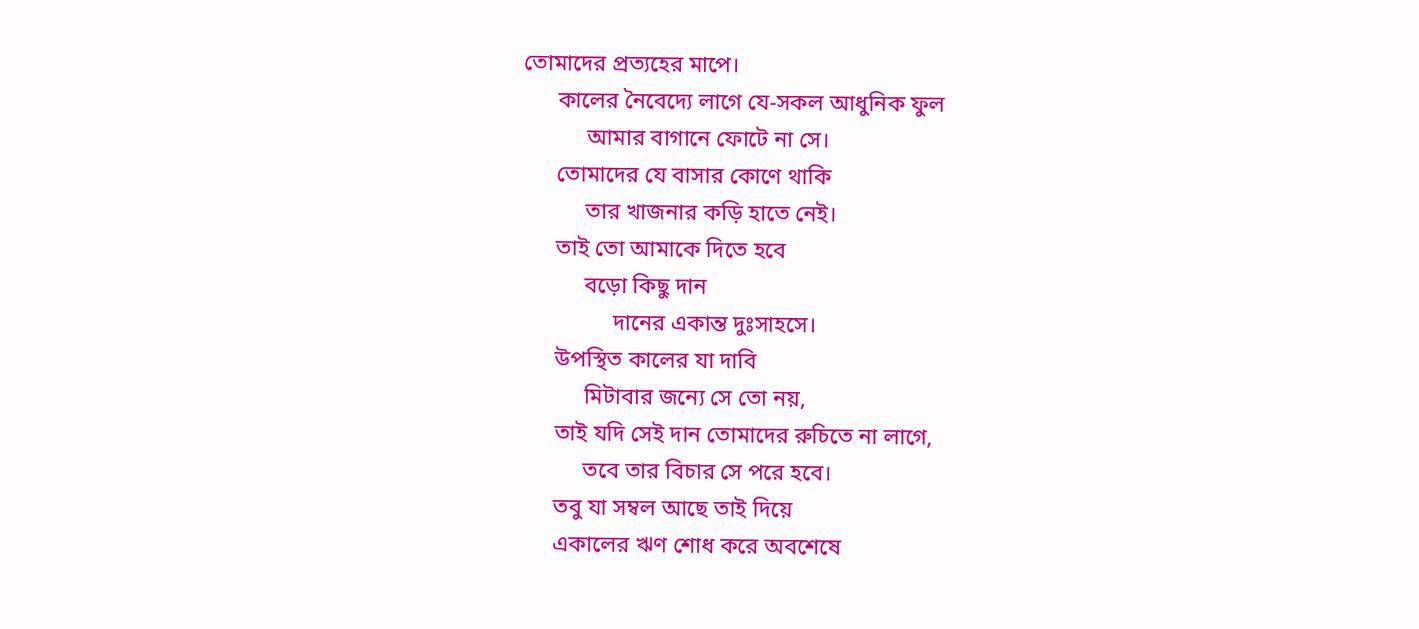তোমাদের প্রত্যহের মাপে।
      কালের নৈবেদ্যে লাগে যে-সকল আধুনিক ফুল
           আমার বাগানে ফোটে না সে।
      তোমাদের যে বাসার কোণে থাকি
           তার খাজনার কড়ি হাতে নেই।
      তাই তো আমাকে দিতে হবে
           বড়ো কিছু দান
                দানের একান্ত দুঃসাহসে।
      উপস্থিত কালের যা দাবি
           মিটাবার জন্যে সে তো নয়,
      তাই যদি সেই দান তোমাদের রুচিতে না লাগে,
           তবে তার বিচার সে পরে হবে।
      তবু যা সম্বল আছে তাই দিয়ে
      একালের ঋণ শোধ করে অবশেষে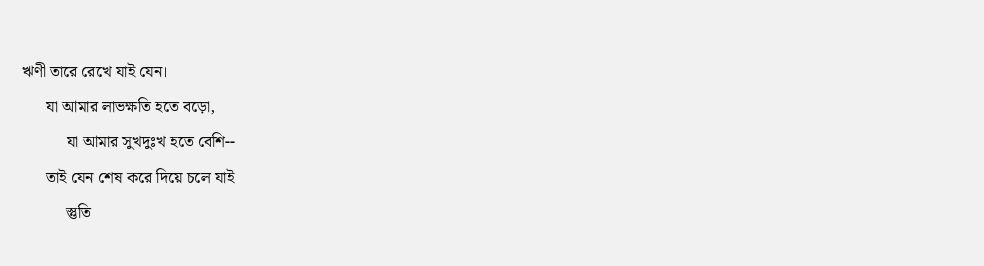ঋণী তারে রেখে যাই যেন।
      যা আমার লাভক্ষতি হতে বড়ো,
           যা আমার সুখদুঃখ হতে বেশি--
      তাই যেন শেষ করে দিয়ে চলে যাই
           স্তুতি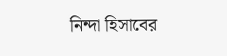নিন্দা হিসাবের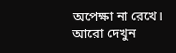অপেক্ষা না রেখে।
আরো দেখুন